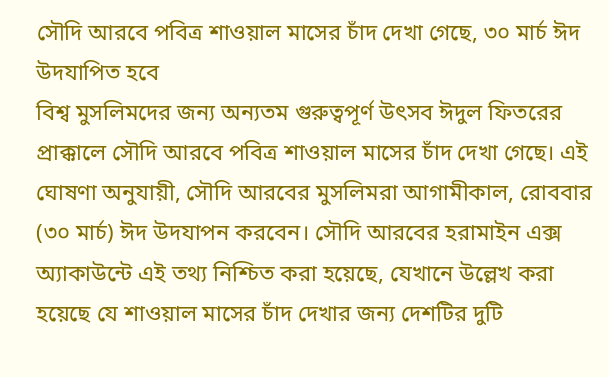সৌদি আরবে পবিত্র শাওয়াল মাসের চাঁদ দেখা গেছে, ৩০ মার্চ ঈদ উদযাপিত হবে
বিশ্ব মুসলিমদের জন্য অন্যতম গুরুত্বপূর্ণ উৎসব ঈদুল ফিতরের প্রাক্কালে সৌদি আরবে পবিত্র শাওয়াল মাসের চাঁদ দেখা গেছে। এই ঘোষণা অনুযায়ী, সৌদি আরবের মুসলিমরা আগামীকাল, রোববার (৩০ মার্চ) ঈদ উদযাপন করবেন। সৌদি আরবের হরামাইন এক্স অ্যাকাউন্টে এই তথ্য নিশ্চিত করা হয়েছে, যেখানে উল্লেখ করা হয়েছে যে শাওয়াল মাসের চাঁদ দেখার জন্য দেশটির দুটি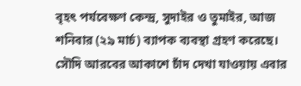বৃহৎ পর্যবেক্ষণ কেন্দ্র, সুদাইর ও তুমাইর, আজ শনিবার (২৯ মার্চ) ব্যাপক ব্যবস্থা গ্রহণ করেছে।
সৌদি আরবের আকাশে চাঁদ দেখা যাওয়ায় এবার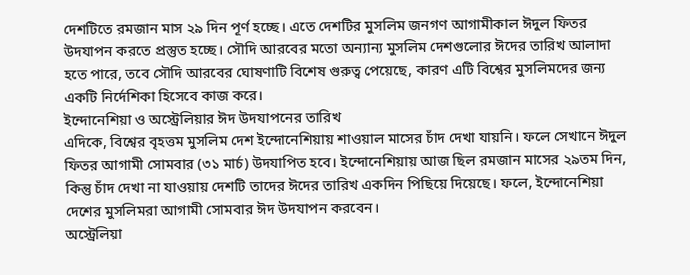দেশটিতে রমজান মাস ২৯ দিন পূর্ণ হচ্ছে। এতে দেশটির মুসলিম জনগণ আগামীকাল ঈদুল ফিতর উদযাপন করতে প্রস্তুত হচ্ছে। সৌদি আরবের মতো অন্যান্য মুসলিম দেশগুলোর ঈদের তারিখ আলাদা হতে পারে, তবে সৌদি আরবের ঘোষণাটি বিশেষ গুরুত্ব পেয়েছে, কারণ এটি বিশ্বের মুসলিমদের জন্য একটি নির্দেশিকা হিসেবে কাজ করে।
ইন্দোনেশিয়া ও অস্ট্রেলিয়ার ঈদ উদযাপনের তারিখ
এদিকে, বিশ্বের বৃহত্তম মুসলিম দেশ ইন্দোনেশিয়ায় শাওয়াল মাসের চাঁদ দেখা যায়নি। ফলে সেখানে ঈদুল ফিতর আগামী সোমবার (৩১ মার্চ) উদযাপিত হবে। ইন্দোনেশিয়ায় আজ ছিল রমজান মাসের ২৯তম দিন, কিন্তু চাঁদ দেখা না যাওয়ায় দেশটি তাদের ঈদের তারিখ একদিন পিছিয়ে দিয়েছে। ফলে, ইন্দোনেশিয়া দেশের মুসলিমরা আগামী সোমবার ঈদ উদযাপন করবেন।
অস্ট্রেলিয়া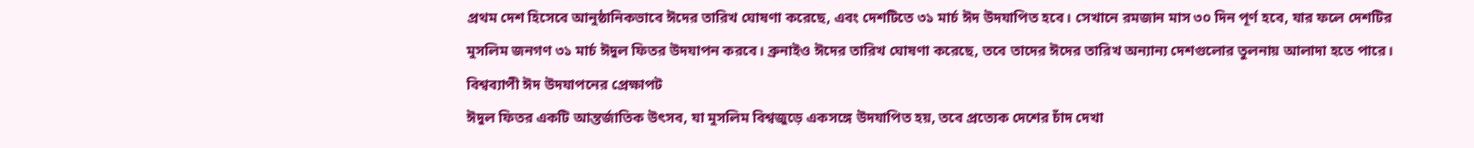প্রথম দেশ হিসেবে আনুষ্ঠানিকভাবে ঈদের তারিখ ঘোষণা করেছে, এবং দেশটিতে ৩১ মার্চ ঈদ উদযাপিত হবে। সেখানে রমজান মাস ৩০ দিন পূর্ণ হবে, যার ফলে দেশটির মুসলিম জনগণ ৩১ মার্চ ঈদুল ফিতর উদযাপন করবে। ব্রুনাইও ঈদের তারিখ ঘোষণা করেছে, তবে তাদের ঈদের তারিখ অন্যান্য দেশগুলোর তুলনায় আলাদা হতে পারে।
বিশ্বব্যাপী ঈদ উদযাপনের প্রেক্ষাপট
ঈদুল ফিতর একটি আন্তর্জাতিক উৎসব, যা মুসলিম বিশ্বজুড়ে একসঙ্গে উদযাপিত হয়, তবে প্রত্যেক দেশের চাঁদ দেখা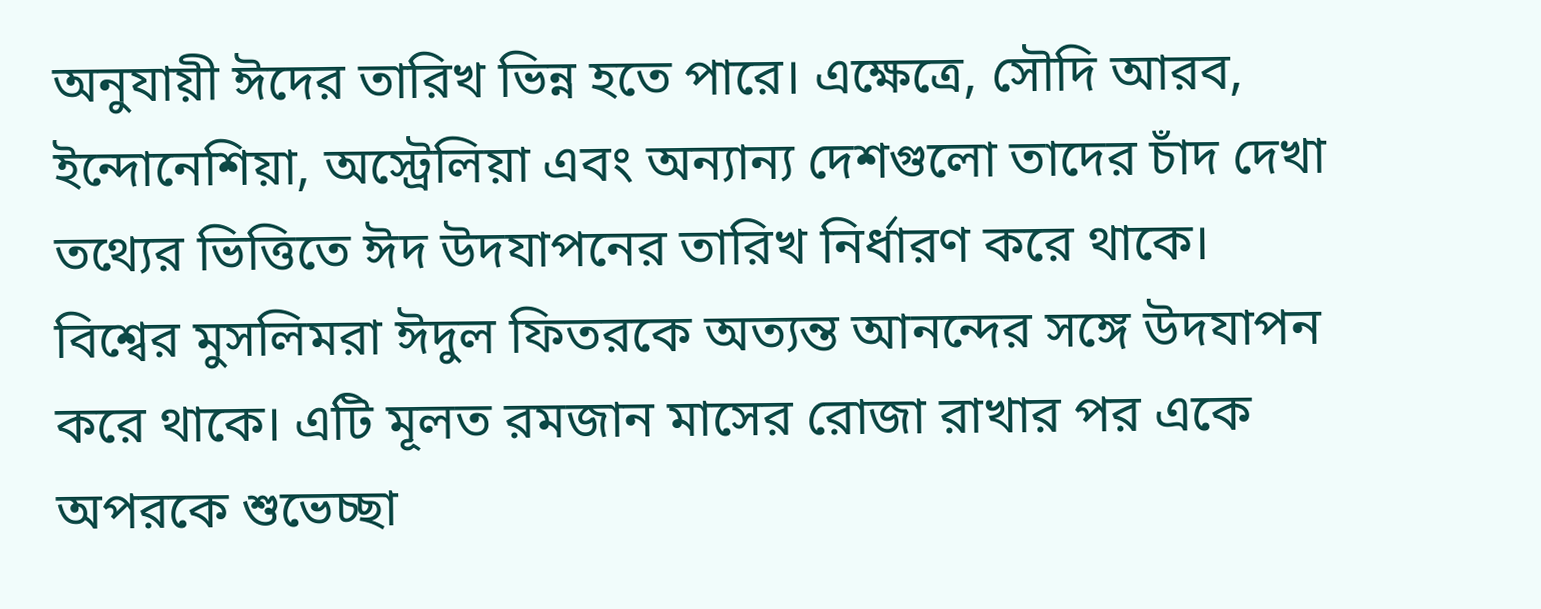অনুযায়ী ঈদের তারিখ ভিন্ন হতে পারে। এক্ষেত্রে, সৌদি আরব, ইন্দোনেশিয়া, অস্ট্রেলিয়া এবং অন্যান্য দেশগুলো তাদের চাঁদ দেখা তথ্যের ভিত্তিতে ঈদ উদযাপনের তারিখ নির্ধারণ করে থাকে।
বিশ্বের মুসলিমরা ঈদুল ফিতরকে অত্যন্ত আনন্দের সঙ্গে উদযাপন করে থাকে। এটি মূলত রমজান মাসের রোজা রাখার পর একে অপরকে শুভেচ্ছা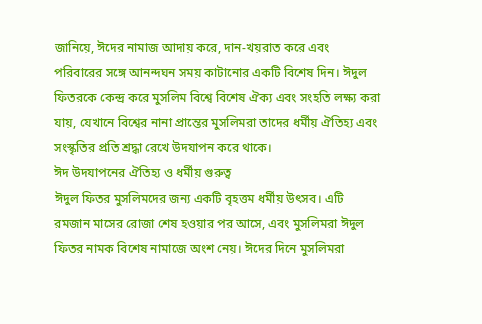জানিয়ে, ঈদের নামাজ আদায় করে, দান-খয়রাত করে এবং পরিবারের সঙ্গে আনন্দঘন সময় কাটানোর একটি বিশেষ দিন। ঈদুল ফিতরকে কেন্দ্র করে মুসলিম বিশ্বে বিশেষ ঐক্য এবং সংহতি লক্ষ্য করা যায়, যেখানে বিশ্বের নানা প্রান্তের মুসলিমরা তাদের ধর্মীয় ঐতিহ্য এবং সংস্কৃতির প্রতি শ্রদ্ধা রেখে উদযাপন করে থাকে।
ঈদ উদযাপনের ঐতিহ্য ও ধর্মীয় গুরুত্ব
ঈদুল ফিতর মুসলিমদের জন্য একটি বৃহত্তম ধর্মীয় উৎসব। এটি রমজান মাসের রোজা শেষ হওয়ার পর আসে, এবং মুসলিমরা ঈদুল ফিতর নামক বিশেষ নামাজে অংশ নেয়। ঈদের দিনে মুসলিমরা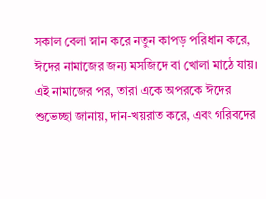সকাল বেলা স্নান করে নতুন কাপড় পরিধান করে, ঈদের নামাজের জন্য মসজিদে বা খোলা মাঠে যায়। এই নামাজের পর, তারা একে অপরকে ঈদের শুভেচ্ছা জানায়, দান-খয়রাত করে, এবং গরিবদের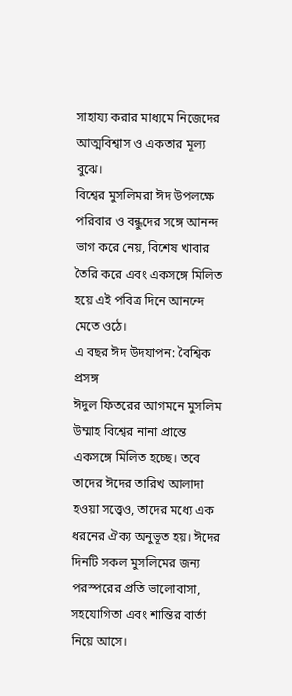সাহায্য করার মাধ্যমে নিজেদের আত্মবিশ্বাস ও একতার মূল্য বুঝে।
বিশ্বের মুসলিমরা ঈদ উপলক্ষে পরিবার ও বন্ধুদের সঙ্গে আনন্দ ভাগ করে নেয়, বিশেষ খাবার তৈরি করে এবং একসঙ্গে মিলিত হয়ে এই পবিত্র দিনে আনন্দে মেতে ওঠে।
এ বছর ঈদ উদযাপন: বৈশ্বিক প্রসঙ্গ
ঈদুল ফিতরের আগমনে মুসলিম উম্মাহ বিশ্বের নানা প্রান্তে একসঙ্গে মিলিত হচ্ছে। তবে তাদের ঈদের তারিখ আলাদা হওয়া সত্ত্বেও, তাদের মধ্যে এক ধরনের ঐক্য অনুভূত হয়। ঈদের দিনটি সকল মুসলিমের জন্য পরস্পরের প্রতি ভালোবাসা, সহযোগিতা এবং শান্তির বার্তা নিয়ে আসে।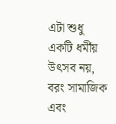এটা শুধু একটি ধর্মীয় উৎসব নয়, বরং সামাজিক এবং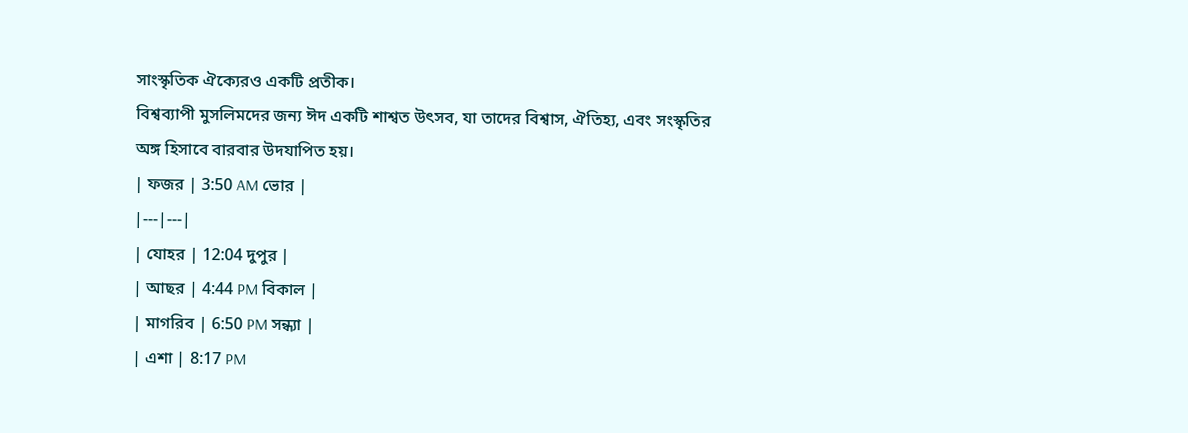সাংস্কৃতিক ঐক্যেরও একটি প্রতীক।
বিশ্বব্যাপী মুসলিমদের জন্য ঈদ একটি শাশ্বত উৎসব, যা তাদের বিশ্বাস, ঐতিহ্য, এবং সংস্কৃতির অঙ্গ হিসাবে বারবার উদযাপিত হয়।
| ফজর | 3:50 AM ভোর |
|---|---|
| যোহর | 12:04 দুপুর |
| আছর | 4:44 PM বিকাল |
| মাগরিব | 6:50 PM সন্ধ্যা |
| এশা | 8:17 PM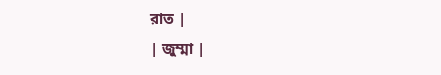রাত |
| জুম্মা |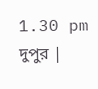1.30 pm দুপুর |